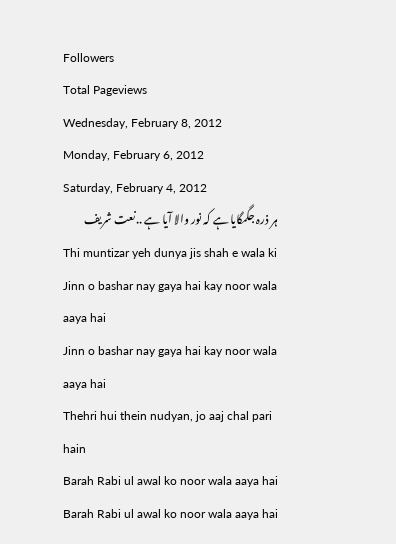Followers
Total Pageviews
Wednesday, February 8, 2012
Monday, February 6, 2012
Saturday, February 4, 2012
ہر ذرہ جگمگایا ہے کہ نور والا آیا ہے ..نعت شریف
Thi muntizar yeh dunya jis shah e wala ki
Jinn o bashar nay gaya hai kay noor wala aaya hai
Jinn o bashar nay gaya hai kay noor wala aaya hai
Thehri hui thein nudyan, jo aaj chal pari hain
Barah Rabi ul awal ko noor wala aaya hai
Barah Rabi ul awal ko noor wala aaya hai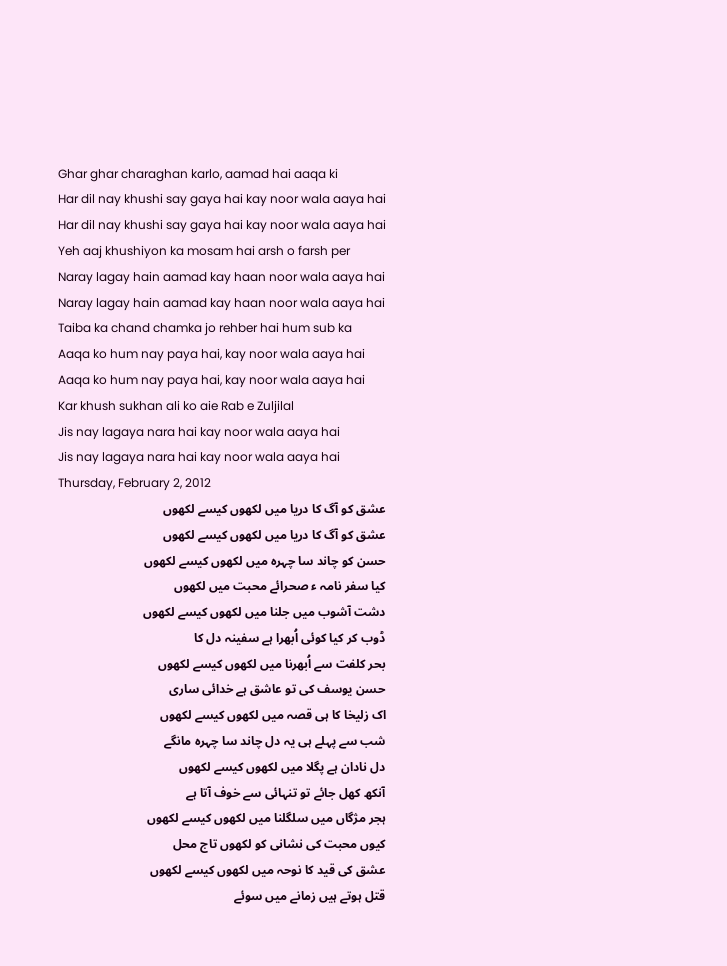Ghar ghar charaghan karlo, aamad hai aaqa ki
Har dil nay khushi say gaya hai kay noor wala aaya hai
Har dil nay khushi say gaya hai kay noor wala aaya hai
Yeh aaj khushiyon ka mosam hai arsh o farsh per
Naray lagay hain aamad kay haan noor wala aaya hai
Naray lagay hain aamad kay haan noor wala aaya hai
Taiba ka chand chamka jo rehber hai hum sub ka
Aaqa ko hum nay paya hai, kay noor wala aaya hai
Aaqa ko hum nay paya hai, kay noor wala aaya hai
Kar khush sukhan ali ko aie Rab e Zuljilal
Jis nay lagaya nara hai kay noor wala aaya hai
Jis nay lagaya nara hai kay noor wala aaya hai
Thursday, February 2, 2012
عشق کو آگ کا دریا میں لکھوں کیسے لکھوں
عشق کو آگ کا دریا میں لکھوں کیسے لکھوں
حسن کو چاند سا چہرہ میں لکھوں کیسے لکھوں
کیا سفر نامہ ء صحرائے محبت میں لکھوں
دشت آشوب میں جلنا میں لکھوں کیسے لکھوں
ڈوب کر کیا کوئی اُبھرا ہے سفینہ دل کا
بحر کلفت سے اُبھرنا میں لکھوں کیسے لکھوں
حسن یوسف کی تو عاشق ہے خدائی ساری
اک زلیخا کا ہی قصہ میں لکھوں کیسے لکھوں
شب سے پہلے ہی یہ دل چاند سا چہرہ مانگے
دل نادان ہے پگلا میں لکھوں کیسے لکھوں
آنکھ کھل جائے تو تنہائی سے خوف آتا ہے
ہجر مژگاں میں سلگلنا میں لکھوں کیسے لکھوں
کیوں محبت کی نشانی کو لکھوں تاج محل
عشق کی قید کا نوحہ میں لکھوں کیسے لکھوں
قتل ہوتے ہیں زمانے میں سوئے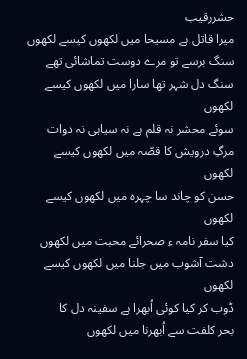حشررقیب
میرا قاتل ہے مسیحا میں لکھوں کیسے لکھوں
سنگ برسے تو مرے دوست تماشائی تھے
سنگ دل شہر تھا سارا میں لکھوں کیسے لکھوں
سوئے محشر نہ قلم ہے نہ سیاہی نہ دوات
مرگِ درویش کا قصّہ میں لکھوں کیسے لکھوں
حسن کو چاند سا چہرہ میں لکھوں کیسے لکھوں
کیا سفر نامہ ء صحرائے محبت میں لکھوں
دشت آشوب میں جلنا میں لکھوں کیسے لکھوں
ڈوب کر کیا کوئی اُبھرا ہے سفینہ دل کا
بحر کلفت سے اُبھرنا میں لکھوں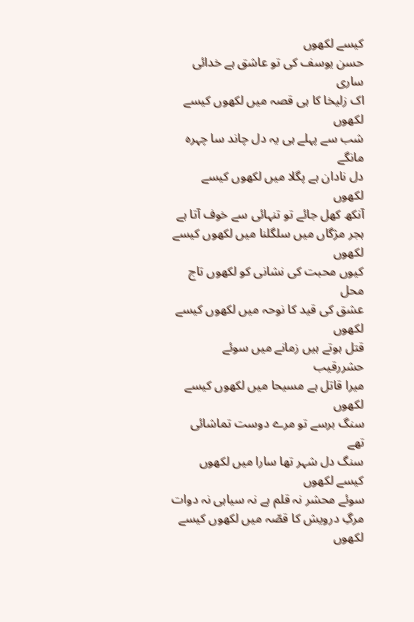کیسے لکھوں
حسن یوسف کی تو عاشق ہے خدائی ساری
اک زلیخا کا ہی قصہ میں لکھوں کیسے لکھوں
شب سے پہلے ہی یہ دل چاند سا چہرہ مانگے
دل نادان ہے پگلا میں لکھوں کیسے لکھوں
آنکھ کھل جائے تو تنہائی سے خوف آتا ہے
ہجر مژگاں میں سلگلنا میں لکھوں کیسے لکھوں
کیوں محبت کی نشانی کو لکھوں تاج محل
عشق کی قید کا نوحہ میں لکھوں کیسے لکھوں
قتل ہوتے ہیں زمانے میں سوئے حشررقیب
میرا قاتل ہے مسیحا میں لکھوں کیسے لکھوں
سنگ برسے تو مرے دوست تماشائی تھے
سنگ دل شہر تھا سارا میں لکھوں کیسے لکھوں
سوئے محشر نہ قلم ہے نہ سیاہی نہ دوات
مرگِ درویش کا قصّہ میں لکھوں کیسے لکھوں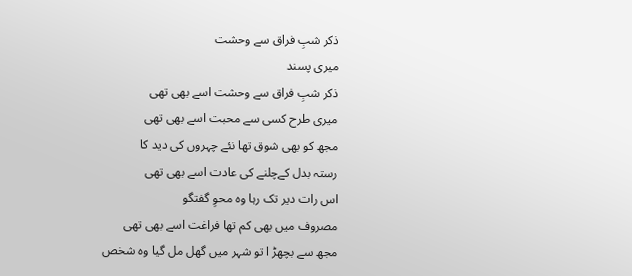ذکر شبِ فراق سے وحشت
میری پسند
ذکر شبِ فراق سے وحشت اسے بھی تھی
میری طرح کسی سے محبت اسے بھی تھی
مجھ کو بھی شوق تھا نئے چہروں کی دید کا
رستہ بدل کےچلنے کی عادت اسے بھی تھی
اس رات دیر تک رہا وہ محوِ گفتگو
مصروف میں بھی کم تھا فراغت اسے بھی تھی
مجھ سے بچھڑ ا تو شہر میں گھل مل گیا وہ شخص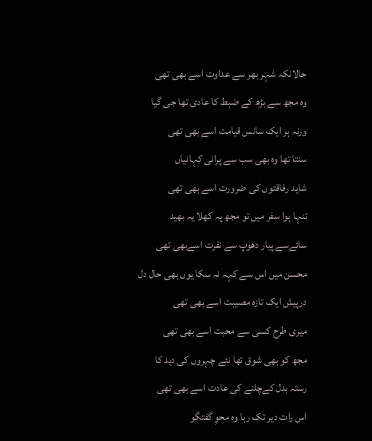حالانکہ شہر بھر سے عداوت اسے بھی تھی
وہ مجھ سے بڑھ کے ضبط کا عادی تھا جی گیا
ورنہ ہر ایک سانس قیامت اسے بھی تھی
سنتا تھا وہ بھی سب سے پرانی کہانیاں
شاید رفاقتوں کی ضرورت اسے بھی تھی
تنہا ہوا سفر میں تو مجھ پہ کھلا یہ بھید
سائےسے پیار دھوپ سے نفرت اسےبھی تھی
محسن میں اس سے کہہ نہ سکا یوں بھی حال دل
درپیش ایک تازہ مصیبت اسے بھی تھی
میری طرح کسی سے محبت اسے بھی تھی
مجھ کو بھی شوق تھا نئے چہروں کی دید کا
رستہ بدل کےچلنے کی عادت اسے بھی تھی
اس رات دیر تک رہا وہ محوِ گفتگو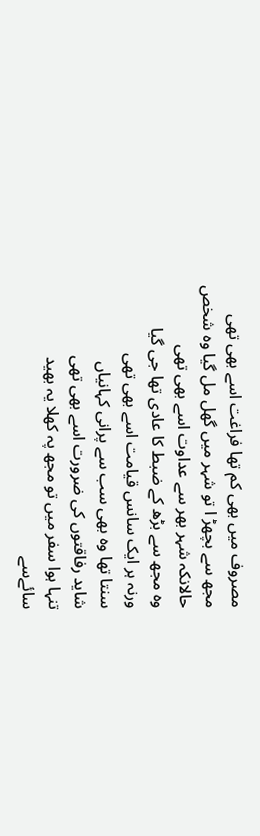مصروف میں بھی کم تھا فراغت اسے بھی تھی
مجھ سے بچھڑ ا تو شہر میں گھل مل گیا وہ شخص
حالانکہ شہر بھر سے عداوت اسے بھی تھی
وہ مجھ سے بڑھ کے ضبط کا عادی تھا جی گیا
ورنہ ہر ایک سانس قیامت اسے بھی تھی
سنتا تھا وہ بھی سب سے پرانی کہانیاں
شاید رفاقتوں کی ضرورت اسے بھی تھی
تنہا ہوا سفر میں تو مجھ پہ کھلا یہ بھید
سائےسے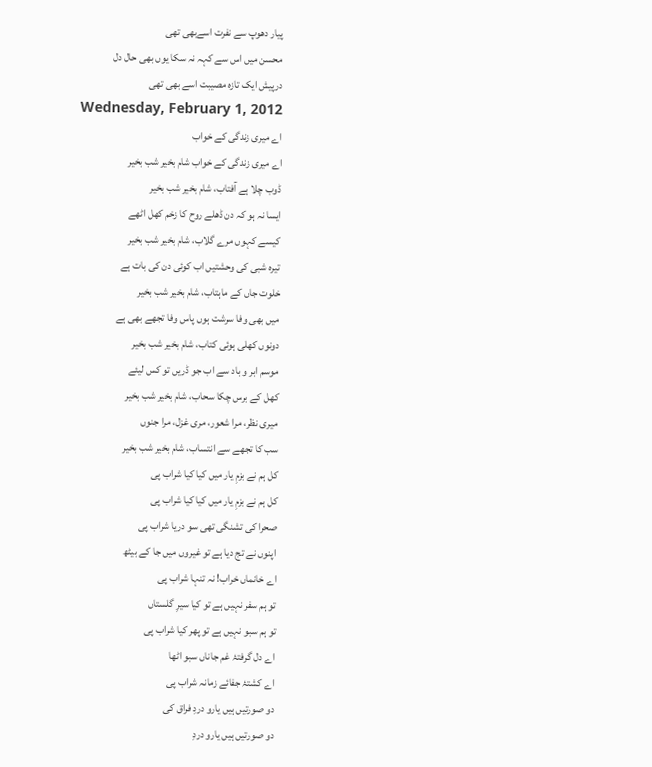پیار دھوپ سے نفرت اسےبھی تھی
محسن میں اس سے کہہ نہ سکا یوں بھی حال دل
درپیش ایک تازہ مصیبت اسے بھی تھی
Wednesday, February 1, 2012
اے میری زندگی کے خواب
اے میری زندگی کے خواب شام بخیر شب بخیر
ڈوب چلا ہے آفتاب، شام بخیر شب بخیر
ایسا نہ ہو کہ دن ڈھلے روح کا زخم کھل اٹھے
کیسے کہوں مرے گلاب، شام بخیر شب بخیر
تیرہ شبی کی وحشتیں اب کوئی دن کی بات ہے
خلوت جاں کے ماہتاب، شام بخیر شب بخیر
میں بھی وفا سرشت ہوں پاس وفا تجھے بھی ہے
دونوں کھلی ہوئی کتاب، شام بخیر شب بخیر
موسم ابر و باد سے اب جو ڈریں تو کس لیئے
کھل کے برس چکا سحاب، شام بخیر شب بخیر
میری نظر، مرا شعور، مری غزل، مرا جنوں
سب کا تجھے سے انتساب، شام بخیر شب بخیر
کل ہم نے بزمِ یار میں کیا کیا شراب پی
کل ہم نے بزمِ یار میں کیا کیا شراب پی
صحرا کی تشنگی تھی سو دریا شراب پی
اپنوں نے تج دیا ہے تو غیروں میں جا کے بیٹھ
اے خانماں خراب! نہ تنہا شراب پی
تو ہم سفر نہیں ہے تو کیا سیرِ گلستاں
تو ہم سبو نہیں ہے تو پھر کیا شراب پی
اے دل گرفتۂ غم جاناں سبو اٹھا
اے کشتۂ جفائے زمانہ شراب پی
دو صورتیں ہیں یارو دردِ فراق کی
دو صورتیں ہیں یارو دردِ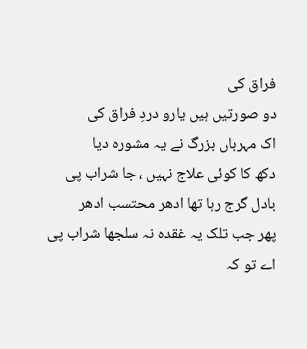فراق کی
دو صورتیں ہیں یارو دردِ فراق کی
اک مہرباں بزرگ نے یہ مشورہ دیا
دکھ کا کوئی علاج نہیں ، جا شراب پی
بادل گرج رہا تھا ادھر محتسب ادھر
پھر جب تلک یہ غقدہ نہ سلجھا شراب پی
اے تو کہ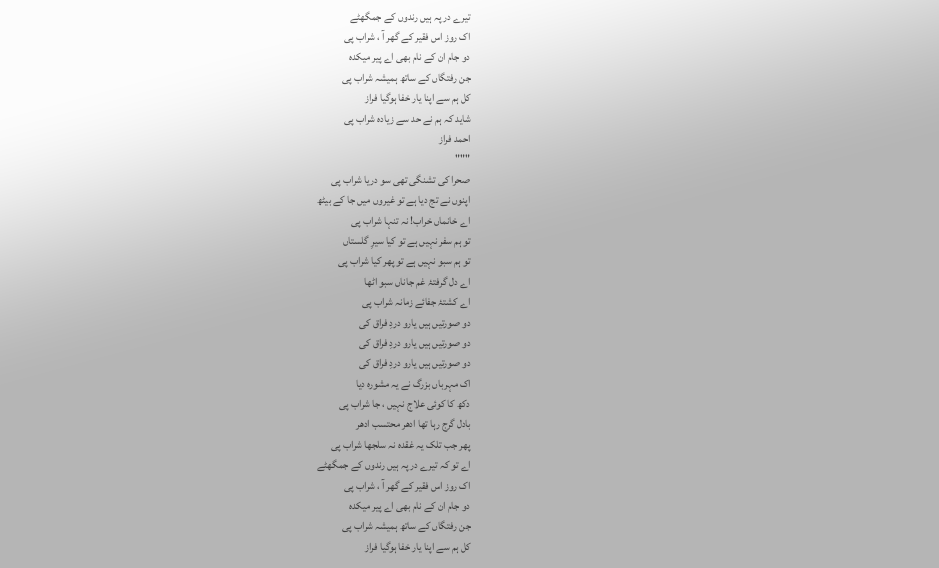تیرے در پہ ہیں رندوں کے جمگھٹے
اک روز اس فقیر کے گھر آ ، شراب پی
دو جام ان کے نام بھی اے پیر میکدہ
جن رفتگاں کے ساتھ ہمیشہ شراب پی
کل ہم سے اپنا یار خفا ہوگیا فراز
شاید کہ ہم نے حد سے زیادہ شراب پی
احمد فراز
"""
صحرا کی تشنگی تھی سو دریا شراب پی
اپنوں نے تج دیا ہے تو غیروں میں جا کے بیٹھ
اے خانماں خراب! نہ تنہا شراب پی
تو ہم سفر نہیں ہے تو کیا سیرِ گلستاں
تو ہم سبو نہیں ہے تو پھر کیا شراب پی
اے دل گرفتۂ غم جاناں سبو اٹھا
اے کشتۂ جفائے زمانہ شراب پی
دو صورتیں ہیں یارو دردِ فراق کی
دو صورتیں ہیں یارو دردِ فراق کی
دو صورتیں ہیں یارو دردِ فراق کی
اک مہرباں بزرگ نے یہ مشورہ دیا
دکھ کا کوئی علاج نہیں ، جا شراب پی
بادل گرج رہا تھا ادھر محتسب ادھر
پھر جب تلک یہ غقدہ نہ سلجھا شراب پی
اے تو کہ تیرے در پہ ہیں رندوں کے جمگھٹے
اک روز اس فقیر کے گھر آ ، شراب پی
دو جام ان کے نام بھی اے پیر میکدہ
جن رفتگاں کے ساتھ ہمیشہ شراب پی
کل ہم سے اپنا یار خفا ہوگیا فراز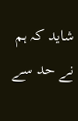شاید کہ ہم نے حد سے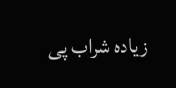زیادہ شراب پی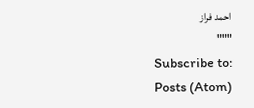احمد فراز
"""
Subscribe to:
Posts (Atom)